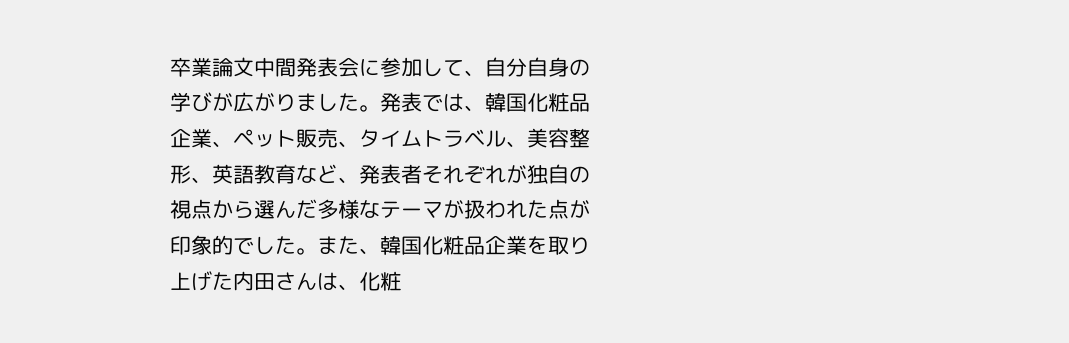卒業論文中間発表会に参加して、自分自身の学びが広がりました。発表では、韓国化粧品企業、ペット販売、タイムトラベル、美容整形、英語教育など、発表者それぞれが独自の視点から選んだ多様なテーマが扱われた点が印象的でした。また、韓国化粧品企業を取り上げた内田さんは、化粧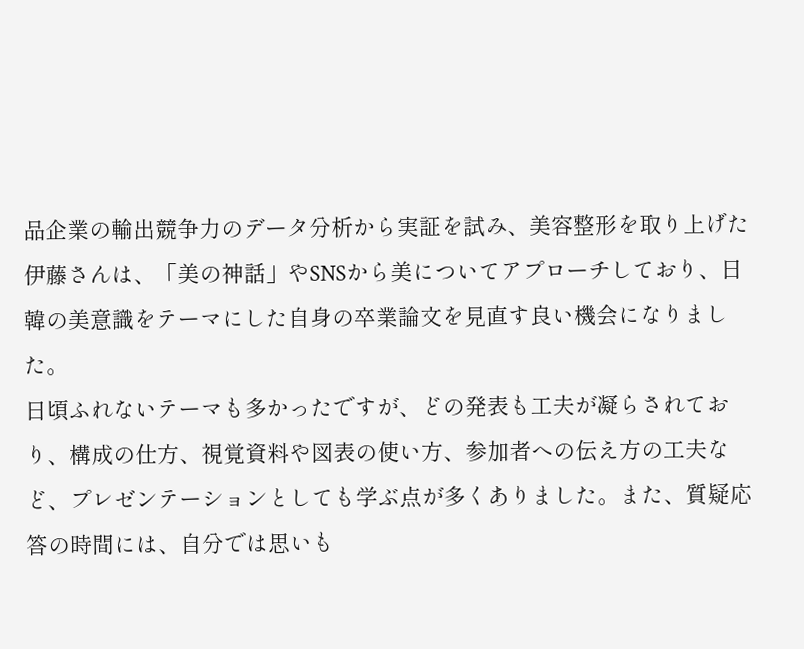品企業の輸出競争力のデータ分析から実証を試み、美容整形を取り上げた伊藤さんは、「美の神話」やSNSから美についてアプローチしており、日韓の美意識をテーマにした自身の卒業論文を見直す良い機会になりました。
日頃ふれないテーマも多かったですが、どの発表も工夫が凝らされており、構成の仕方、視覚資料や図表の使い方、参加者への伝え方の工夫など、プレゼンテーションとしても学ぶ点が多くありました。また、質疑応答の時間には、自分では思いも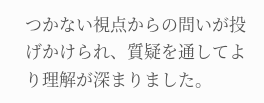つかない視点からの問いが投げかけられ、質疑を通してより理解が深まりました。